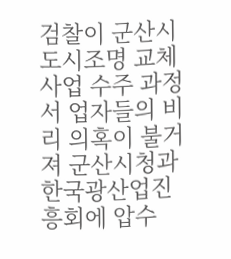검찰이 군산시 도시조명 교체 사업 수주 과정서 업자들의 비리 의혹이 불거져 군산시청과 한국광산업진흥회에 압수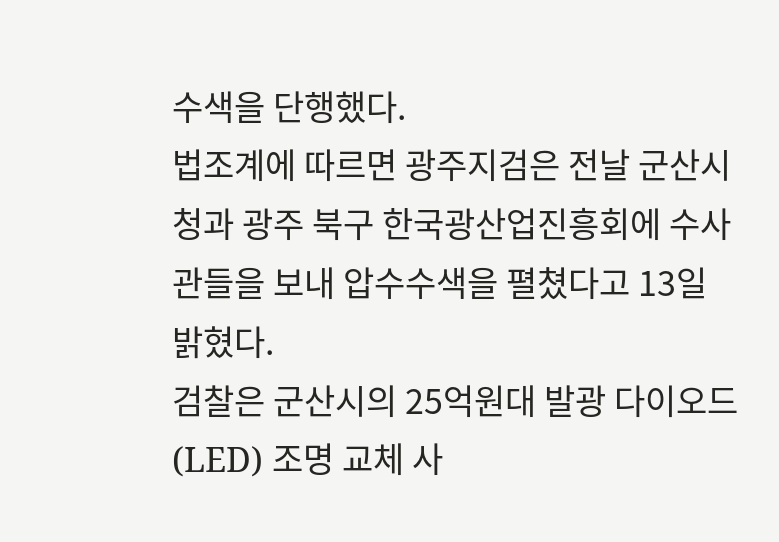수색을 단행했다.
법조계에 따르면 광주지검은 전날 군산시청과 광주 북구 한국광산업진흥회에 수사관들을 보내 압수수색을 펼쳤다고 13일 밝혔다.
검찰은 군산시의 25억원대 발광 다이오드(LED) 조명 교체 사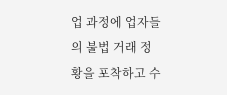업 과정에 업자들의 불법 거래 정황을 포착하고 수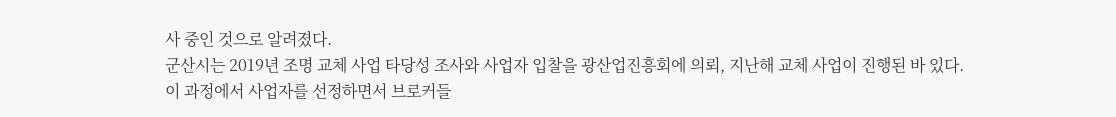사 중인 것으로 알려졌다.
군산시는 2019년 조명 교체 사업 타당성 조사와 사업자 입찰을 광산업진흥회에 의뢰, 지난해 교체 사업이 진행된 바 있다.
이 과정에서 사업자를 선정하면서 브로커들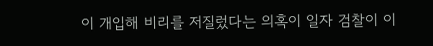이 개입해 비리를 저질렀다는 의혹이 일자 검찰이 이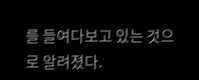를 들여다보고 있는 것으로 알려졌다.